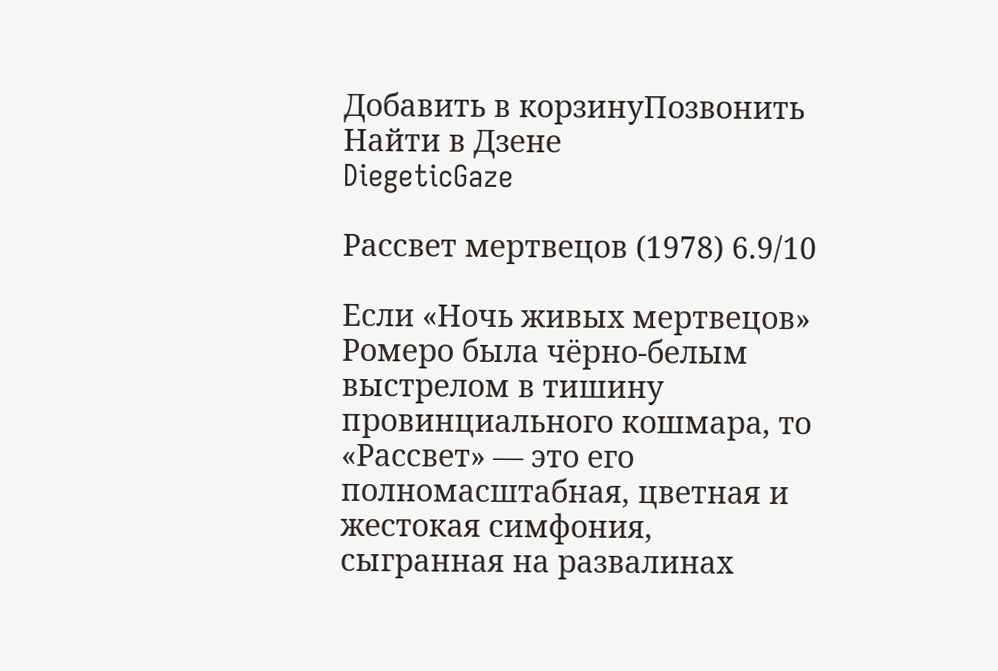Добавить в корзинуПозвонить
Найти в Дзене
DiegeticGaze

Рассвет мертвецов (1978) 6.9/10

Если «Ночь живых мертвецов» Ромеро была чёрно-белым выстрелом в тишину провинциального кошмара, то «Рассвет» — это его полномасштабная, цветная и жестокая симфония, сыгранная на развалинах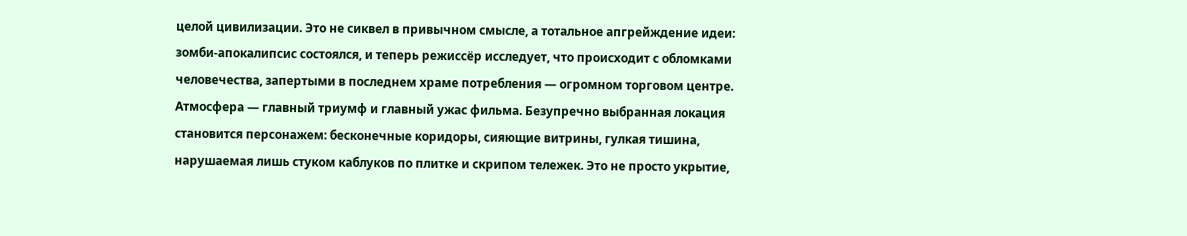целой цивилизации. Это не сиквел в привычном смысле, а тотальное апгрейждение идеи: зомби-апокалипсис состоялся, и теперь режиссёр исследует, что происходит с обломками человечества, запертыми в последнем храме потребления — огромном торговом центре. Атмосфера — главный триумф и главный ужас фильма. Безупречно выбранная локация становится персонажем: бесконечные коридоры, сияющие витрины, гулкая тишина, нарушаемая лишь стуком каблуков по плитке и скрипом тележек. Это не просто укрытие,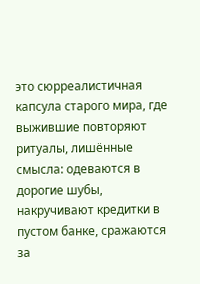это сюрреалистичная капсула старого мира, где выжившие повторяют ритуалы, лишённые смысла: одеваются в дорогие шубы, накручивают кредитки в пустом банке, сражаются за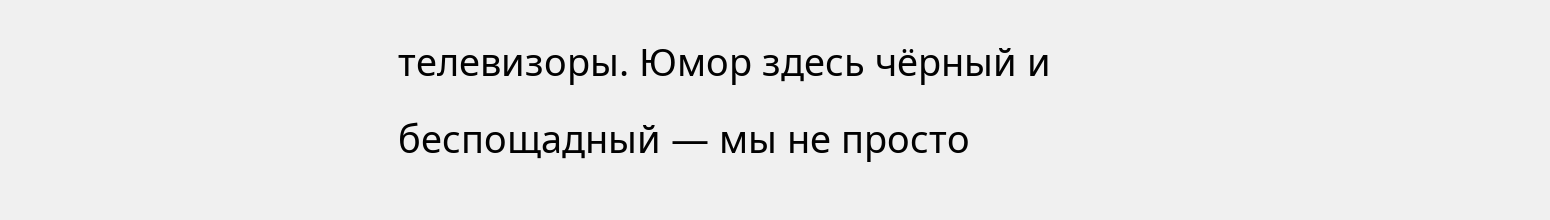телевизоры. Юмор здесь чёрный и беспощадный — мы не просто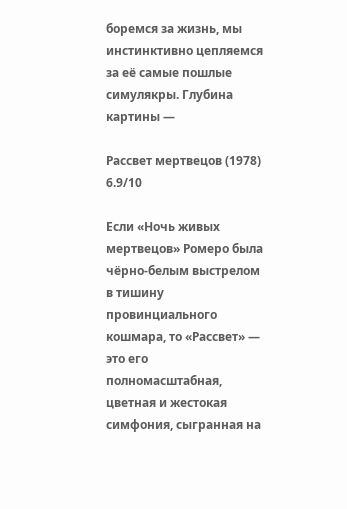боремся за жизнь, мы инстинктивно цепляемся за её самые пошлые симулякры. Глубина картины —

Рассвет мертвецов (1978) 6.9/10

Если «Ночь живых мертвецов» Ромеро была чёрно-белым выстрелом в тишину провинциального кошмара, то «Рассвет» — это его полномасштабная, цветная и жестокая симфония, сыгранная на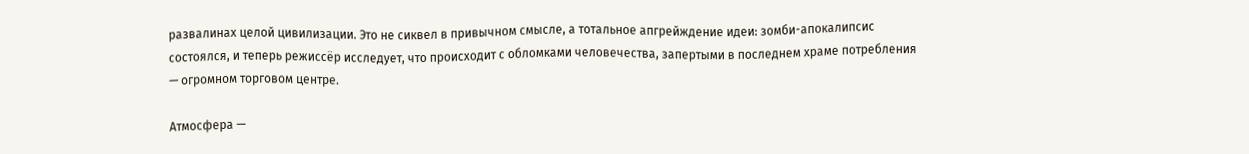развалинах целой цивилизации. Это не сиквел в привычном смысле, а тотальное апгрейждение идеи: зомби-апокалипсис состоялся, и теперь режиссёр исследует, что происходит с обломками человечества, запертыми в последнем храме потребления — огромном торговом центре.

Атмосфера —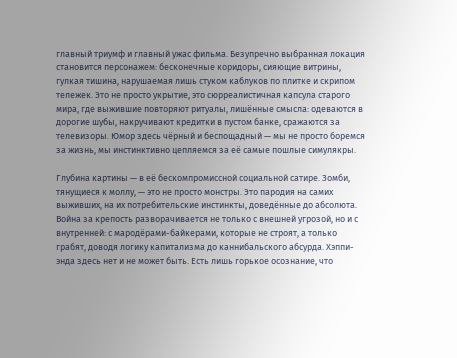главный триумф и главный ужас фильма. Безупречно выбранная локация становится персонажем: бесконечные коридоры, сияющие витрины, гулкая тишина, нарушаемая лишь стуком каблуков по плитке и скрипом тележек. Это не просто укрытие, это сюрреалистичная капсула старого мира, где выжившие повторяют ритуалы, лишённые смысла: одеваются в дорогие шубы, накручивают кредитки в пустом банке, сражаются за телевизоры. Юмор здесь чёрный и беспощадный — мы не просто боремся за жизнь, мы инстинктивно цепляемся за её самые пошлые симулякры.

Глубина картины — в её бескомпромиссной социальной сатире. Зомби, тянущиеся к моллу, — это не просто монстры. Это пародия на самих выживших, на их потребительские инстинкты, доведённые до абсолюта. Война за крепость разворачивается не только с внешней угрозой, но и с внутренней: с мародёрами-байкерами, которые не строят, а только грабят, доводя логику капитализма до каннибальского абсурда. Хэппи-энда здесь нет и не может быть. Есть лишь горькое осознание, что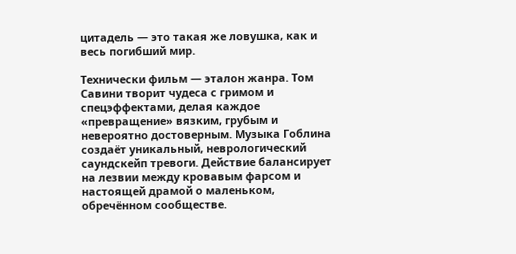цитадель — это такая же ловушка, как и весь погибший мир.

Технически фильм — эталон жанра. Том Савини творит чудеса с гримом и спецэффектами, делая каждое «превращение» вязким, грубым и невероятно достоверным. Музыка Гоблина создаёт уникальный, неврологический саундскейп тревоги. Действие балансирует на лезвии между кровавым фарсом и настоящей драмой о маленьком, обречённом сообществе.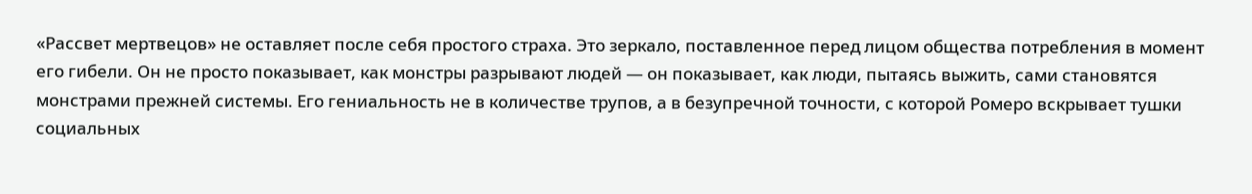«Рассвет мертвецов» не оставляет после себя простого страха. Это зеркало, поставленное перед лицом общества потребления в момент его гибели. Он не просто показывает, как монстры разрывают людей — он показывает, как люди, пытаясь выжить, сами становятся монстрами прежней системы. Его гениальность не в количестве трупов, а в безупречной точности, с которой Ромеро вскрывает тушки социальных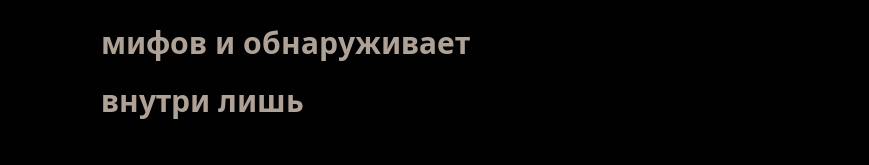мифов и обнаруживает внутри лишь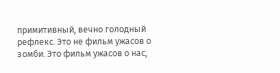примитивный, вечно голодный рефлекс. Это не фильм ужасов о зомби. Это фильм ужасов о нас,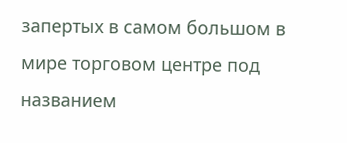запертых в самом большом в мире торговом центре под названием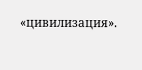«цивилизация».